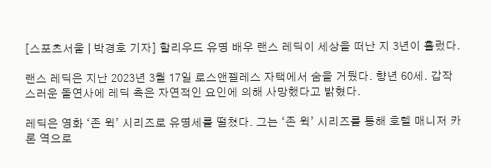[스포츠서울 | 박경호 기자] 할리우드 유명 배우 랜스 레딕이 세상을 떠난 지 3년이 흘렀다.

랜스 레딕은 지난 2023년 3월 17일 로스앤젤레스 자택에서 숨을 거뒀다. 향년 60세. 갑작스러운 돌연사에 레딕 측은 자연적인 요인에 의해 사망했다고 밝혔다.

레딕은 영화 ‘존 윅’ 시리즈로 유명세를 떨쳤다. 그는 ‘존 윅’ 시리즈를 통해 호텔 매니저 카론 역으로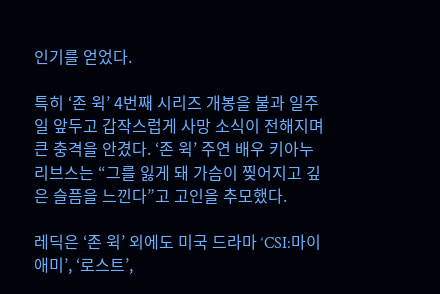인기를 얻었다.

특히 ‘존 윅’ 4번째 시리즈 개봉을 불과 일주일 앞두고 갑작스럽게 사망 소식이 전해지며 큰 충격을 안겼다. ‘존 윅’ 주연 배우 키아누 리브스는 “그를 잃게 돼 가슴이 찢어지고 깊은 슬픔을 느낀다”고 고인을 추모했다.

레딕은 ‘존 윅’ 외에도 미국 드라마 ‘CSI:마이애미’, ‘로스트’,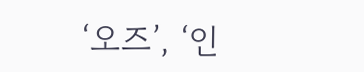‘오즈’, ‘인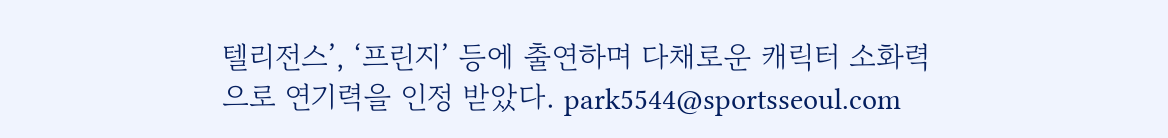텔리전스’, ‘프린지’ 등에 출연하며 다채로운 캐릭터 소화력으로 연기력을 인정 받았다. park5544@sportsseoul.com